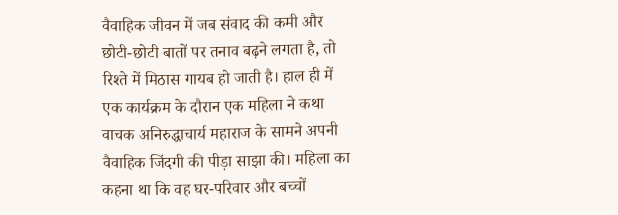वैवाहिक जीवन में जब संवाद की कमी और छोटी-छोटी बातों पर तनाव बढ़ने लगता है, तो रिश्ते में मिठास गायब हो जाती है। हाल ही में एक कार्यक्रम के दौरान एक महिला ने कथा वाचक अनिरुद्धाचार्य महाराज के सामने अपनी वैवाहिक जिंदगी की पीड़ा साझा की। महिला का कहना था कि वह घर-परिवार और बच्चों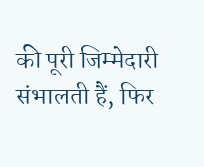की पूरी जिम्मेदारी संभालती हैं, फिर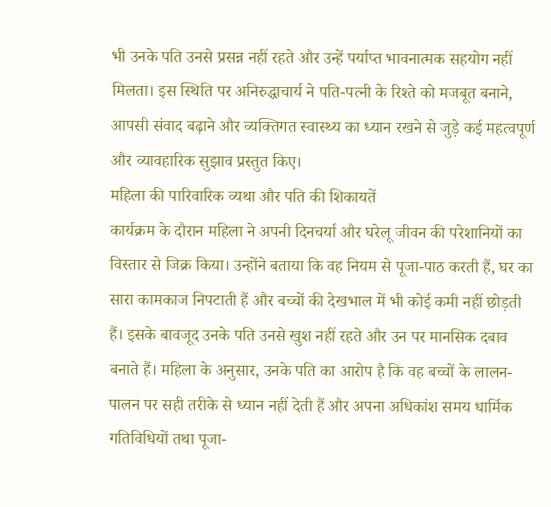भी उनके पति उनसे प्रसन्न नहीं रहते और उन्हें पर्याप्त भावनात्मक सहयोग नहीं मिलता। इस स्थिति पर अनिरुद्धाचार्य ने पति-पत्नी के रिश्ते को मजबूत बनाने, आपसी संवाद बढ़ाने और व्यक्तिगत स्वास्थ्य का ध्यान रखने से जुड़े कई महत्वपूर्ण और व्यावहारिक सुझाव प्रस्तुत किए।
महिला की पारिवारिक व्यथा और पति की शिकायतें
कार्यक्रम के दौरान महिला ने अपनी दिनचर्या और घरेलू जीवन की परेशानियों का विस्तार से जिक्र किया। उन्होंने बताया कि वह नियम से पूजा-पाठ करती हैं, घर का सारा कामकाज निपटाती हैं और बच्चों की देखभाल में भी कोई कमी नहीं छोड़ती हैं। इसके बावजूद उनके पति उनसे खुश नहीं रहते और उन पर मानसिक दबाव बनाते हैं। महिला के अनुसार, उनके पति का आरोप है कि वह बच्चों के लालन-पालन पर सही तरीके से ध्यान नहीं देती हैं और अपना अधिकांश समय धार्मिक गतिविधियों तथा पूजा-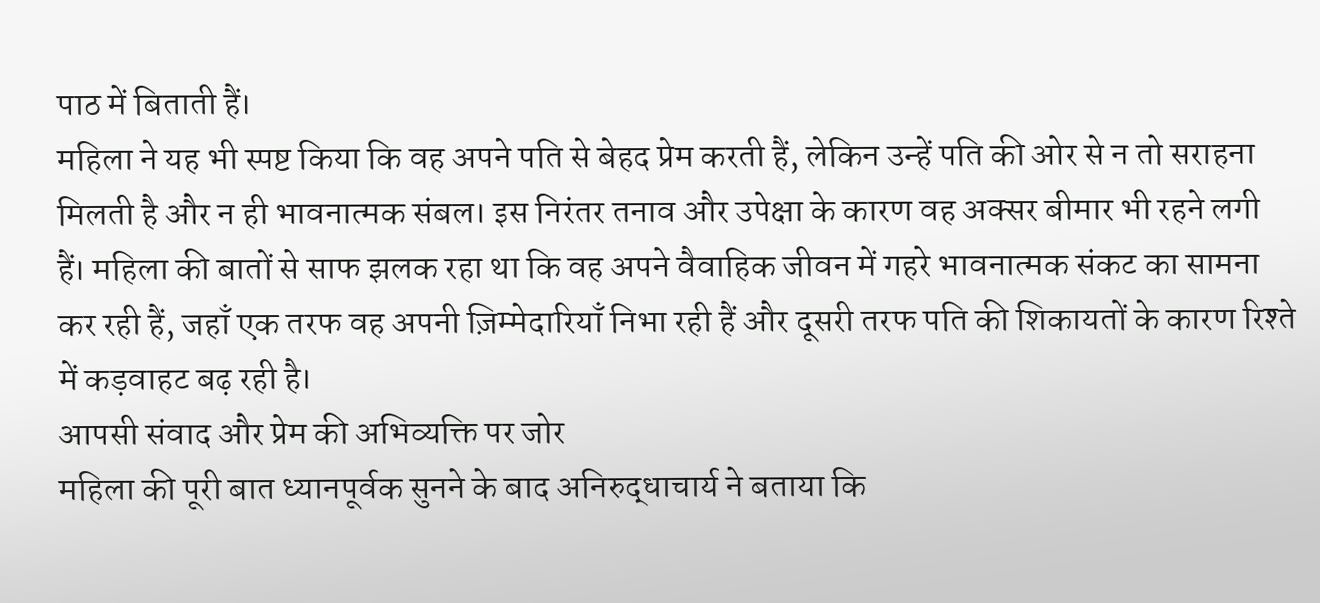पाठ में बिताती हैं।
महिला ने यह भी स्पष्ट किया कि वह अपने पति से बेहद प्रेम करती हैं, लेकिन उन्हें पति की ओर से न तो सराहना मिलती है और न ही भावनात्मक संबल। इस निरंतर तनाव और उपेक्षा के कारण वह अक्सर बीमार भी रहने लगी हैं। महिला की बातों से साफ झलक रहा था कि वह अपने वैवाहिक जीवन में गहरे भावनात्मक संकट का सामना कर रही हैं, जहाँ एक तरफ वह अपनी ज़िम्मेदारियाँ निभा रही हैं और दूसरी तरफ पति की शिकायतों के कारण रिश्ते में कड़वाहट बढ़ रही है।
आपसी संवाद और प्रेम की अभिव्यक्ति पर जोर
महिला की पूरी बात ध्यानपूर्वक सुनने के बाद अनिरुद्धाचार्य ने बताया कि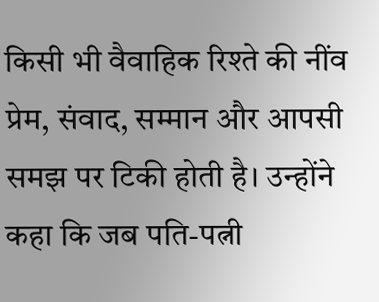किसी भी वैवाहिक रिश्ते की नींव प्रेम, संवाद, सम्मान और आपसी समझ पर टिकी होती है। उन्होंने कहा कि जब पति-पत्नी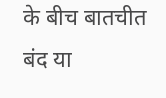के बीच बातचीत बंद या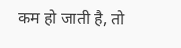कम हो जाती है, तो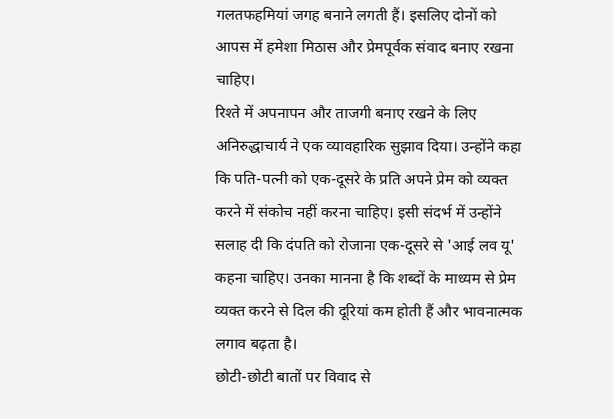गलतफहमियां जगह बनाने लगती हैं। इसलिए दोनों को आपस में हमेशा मिठास और प्रेमपूर्वक संवाद बनाए रखना चाहिए।
रिश्ते में अपनापन और ताजगी बनाए रखने के लिए अनिरुद्धाचार्य ने एक व्यावहारिक सुझाव दिया। उन्होंने कहा कि पति-पत्नी को एक-दूसरे के प्रति अपने प्रेम को व्यक्त करने में संकोच नहीं करना चाहिए। इसी संदर्भ में उन्होंने सलाह दी कि दंपति को रोजाना एक-दूसरे से 'आई लव यू' कहना चाहिए। उनका मानना है कि शब्दों के माध्यम से प्रेम व्यक्त करने से दिल की दूरियां कम होती हैं और भावनात्मक लगाव बढ़ता है।
छोटी-छोटी बातों पर विवाद से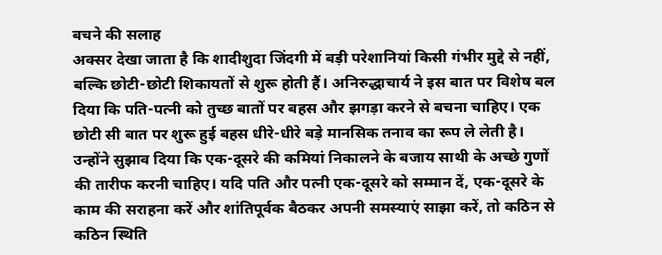बचने की सलाह
अक्सर देखा जाता है कि शादीशुदा जिंदगी में बड़ी परेशानियां किसी गंभीर मुद्दे से नहीं, बल्कि छोटी-छोटी शिकायतों से शुरू होती हैं। अनिरुद्धाचार्य ने इस बात पर विशेष बल दिया कि पति-पत्नी को तुच्छ बातों पर बहस और झगड़ा करने से बचना चाहिए। एक छोटी सी बात पर शुरू हुई बहस धीरे-धीरे बड़े मानसिक तनाव का रूप ले लेती है।
उन्होंने सुझाव दिया कि एक-दूसरे की कमियां निकालने के बजाय साथी के अच्छे गुणों की तारीफ करनी चाहिए। यदि पति और पत्नी एक-दूसरे को सम्मान दें, एक-दूसरे के काम की सराहना करें और शांतिपूर्वक बैठकर अपनी समस्याएं साझा करें, तो कठिन से कठिन स्थिति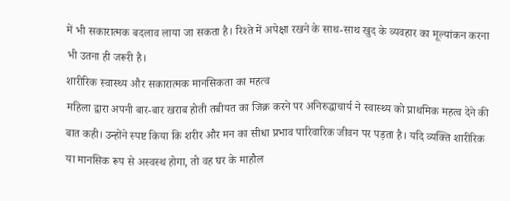में भी सकारात्मक बदलाव लाया जा सकता है। रिश्ते में अपेक्षा रखने के साथ-साथ खुद के व्यवहार का मूल्यांकन करना भी उतना ही जरूरी है।
शारीरिक स्वास्थ्य और सकारात्मक मानसिकता का महत्व
महिला द्वारा अपनी बार-बार खराब होती तबीयत का जिक्र करने पर अनिरुद्धाचार्य ने स्वास्थ्य को प्राथमिक महत्व देने की बात कही। उन्होंने स्पष्ट किया कि शरीर और मन का सीधा प्रभाव पारिवारिक जीवन पर पड़ता है। यदि व्यक्ति शारीरिक या मानसिक रूप से अस्वस्थ होगा, तो वह घर के माहौल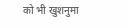को भी खुशनुमा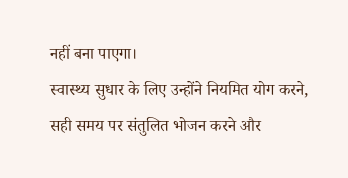नहीं बना पाएगा।
स्वास्थ्य सुधार के लिए उन्होंने नियमित योग करने, सही समय पर संतुलित भोजन करने और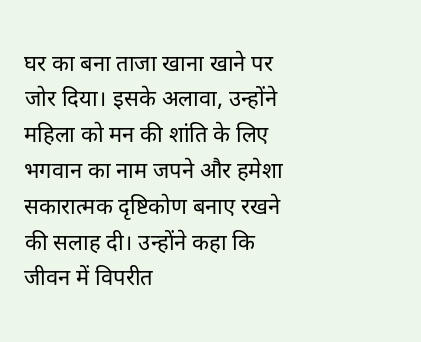घर का बना ताजा खाना खाने पर जोर दिया। इसके अलावा, उन्होंने महिला को मन की शांति के लिए भगवान का नाम जपने और हमेशा सकारात्मक दृष्टिकोण बनाए रखने की सलाह दी। उन्होंने कहा कि जीवन में विपरीत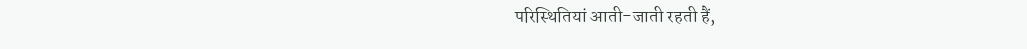परिस्थितियां आती-जाती रहती हैं,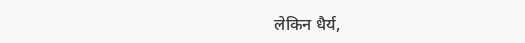लेकिन धैर्य,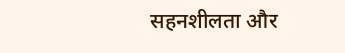सहनशीलता और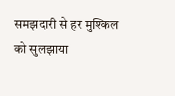समझदारी से हर मुश्किल को सुलझाया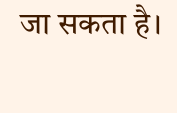जा सकता है।